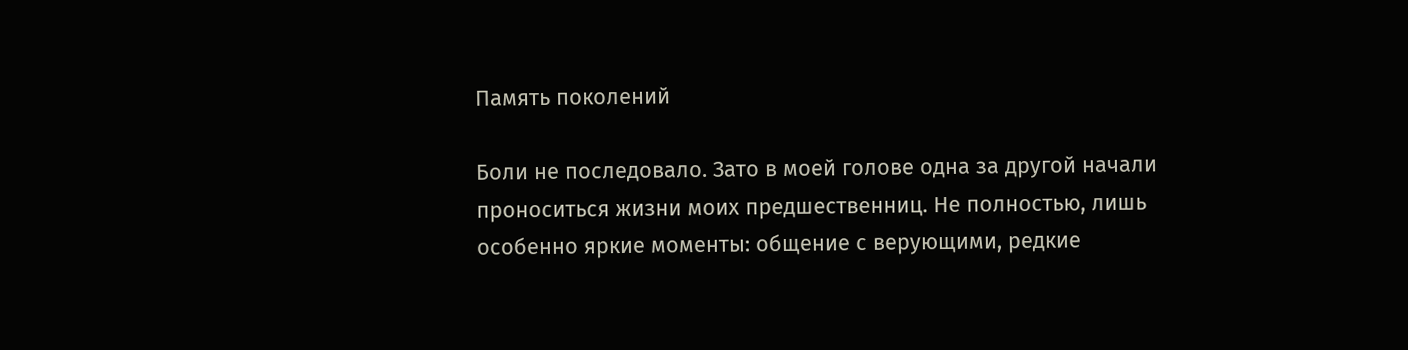Память поколений

Боли не последовало. Зато в моей голове одна за другой начали проноситься жизни моих предшественниц. Не полностью, лишь особенно яркие моменты: общение с верующими, редкие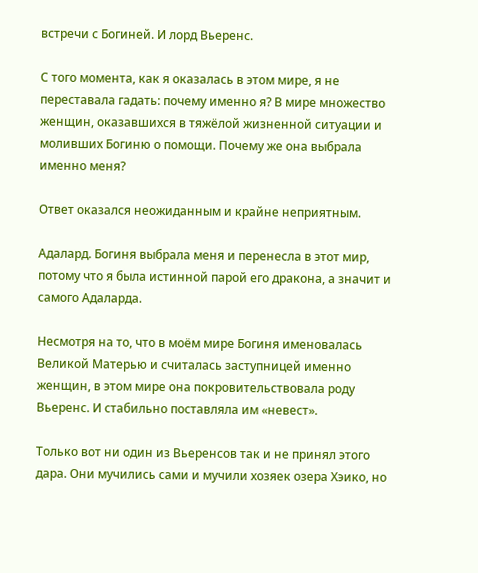встречи с Богиней. И лорд Вьеренс.

С того момента, как я оказалась в этом мире, я не переставала гадать: почему именно я? В мире множество женщин, оказавшихся в тяжёлой жизненной ситуации и моливших Богиню о помощи. Почему же она выбрала именно меня?

Ответ оказался неожиданным и крайне неприятным.

Адалард. Богиня выбрала меня и перенесла в этот мир, потому что я была истинной парой его дракона, а значит и самого Адаларда.

Несмотря на то, что в моём мире Богиня именовалась Великой Матерью и считалась заступницей именно женщин, в этом мире она покровительствовала роду Вьеренс. И стабильно поставляла им «невест».

Только вот ни один из Вьеренсов так и не принял этого дара. Они мучились сами и мучили хозяек озера Хэико, но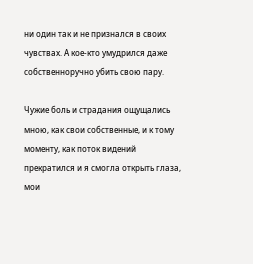ни один так и не признался в своих чувствах. А кое-кто умудрился даже собственноручно убить свою пару.

Чужие боль и страдания ощущались мною, как свои собственные, и к тому моменту, как поток видений прекратился и я смогла открыть глаза, мои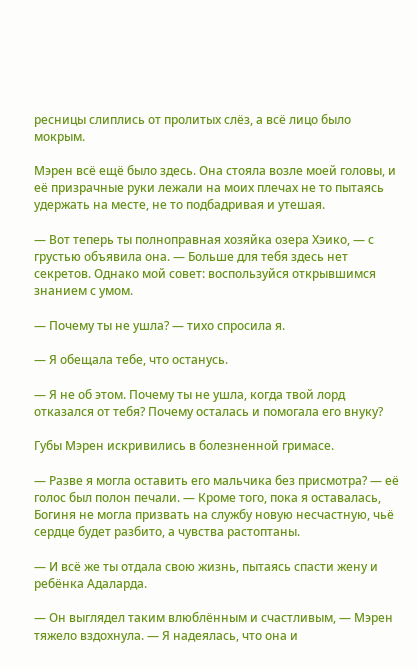ресницы слиплись от пролитых слёз, а всё лицо было мокрым.

Мэрен всё ещё было здесь. Она стояла возле моей головы, и её призрачные руки лежали на моих плечах не то пытаясь удержать на месте, не то подбадривая и утешая.

— Вот теперь ты полноправная хозяйка озера Хэико, — с грустью объявила она. — Больше для тебя здесь нет секретов. Однако мой совет: воспользуйся открывшимся знанием с умом.

— Почему ты не ушла? — тихо спросила я.

— Я обещала тебе, что останусь.

— Я не об этом. Почему ты не ушла, когда твой лорд отказался от тебя? Почему осталась и помогала его внуку?

Губы Мэрен искривились в болезненной гримасе.

— Разве я могла оставить его мальчика без присмотра? — её голос был полон печали. — Кроме того, пока я оставалась, Богиня не могла призвать на службу новую несчастную, чьё сердце будет разбито, а чувства растоптаны.

— И всё же ты отдала свою жизнь, пытаясь спасти жену и ребёнка Адаларда.

— Он выглядел таким влюблённым и счастливым, — Мэрен тяжело вздохнула. — Я надеялась, что она и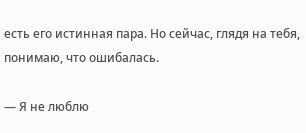есть его истинная пара. Но сейчас, глядя на тебя, понимаю, что ошибалась.

— Я не люблю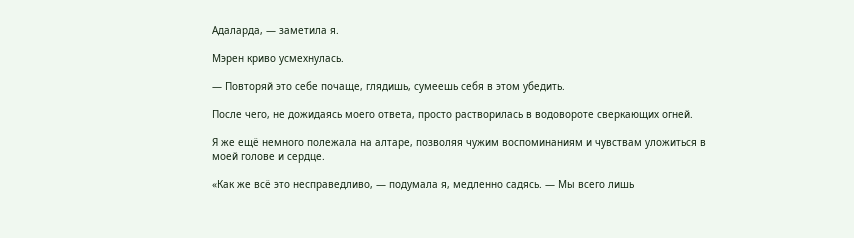Адаларда, — заметила я.

Мэрен криво усмехнулась.

— Повторяй это себе почаще, глядишь, сумеешь себя в этом убедить.

После чего, не дожидаясь моего ответа, просто растворилась в водовороте сверкающих огней.

Я же ещё немного полежала на алтаре, позволяя чужим воспоминаниям и чувствам уложиться в моей голове и сердце.

«Как же всё это несправедливо, — подумала я, медленно садясь. — Мы всего лишь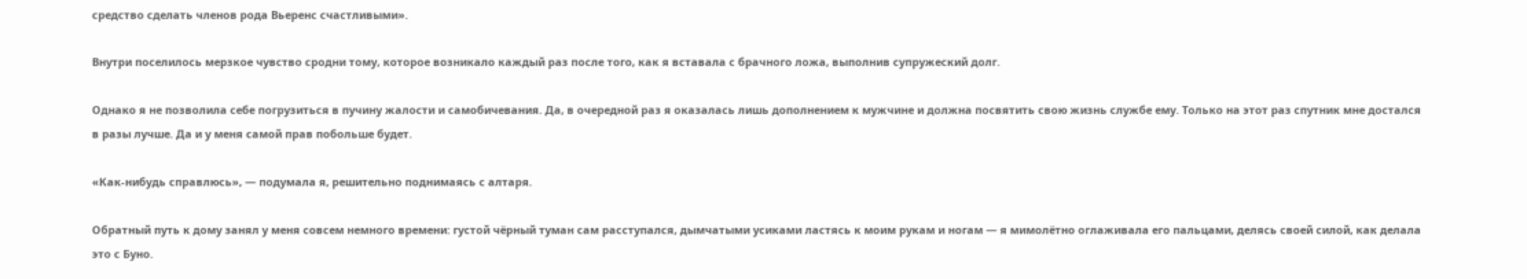средство сделать членов рода Вьеренс счастливыми».

Внутри поселилось мерзкое чувство сродни тому, которое возникало каждый раз после того, как я вставала с брачного ложа, выполнив супружеский долг.

Однако я не позволила себе погрузиться в пучину жалости и самобичевания. Да, в очередной раз я оказалась лишь дополнением к мужчине и должна посвятить свою жизнь службе ему. Только на этот раз спутник мне достался в разы лучше. Да и у меня самой прав побольше будет.

«Как-нибудь справлюсь», — подумала я, решительно поднимаясь с алтаря.

Обратный путь к дому занял у меня совсем немного времени: густой чёрный туман сам расступался, дымчатыми усиками ластясь к моим рукам и ногам — я мимолётно оглаживала его пальцами, делясь своей силой, как делала это с Буно.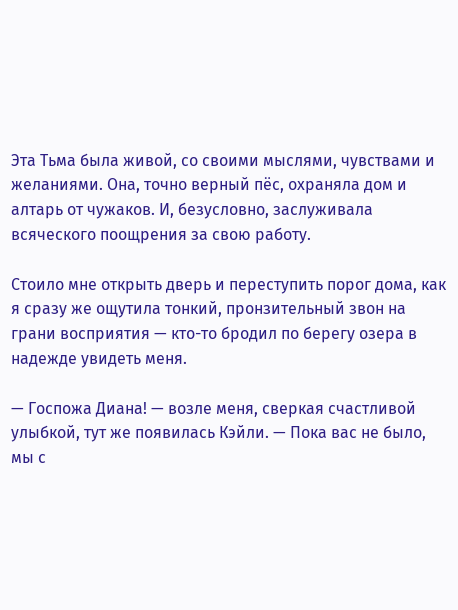Эта Тьма была живой, со своими мыслями, чувствами и желаниями. Она, точно верный пёс, охраняла дом и алтарь от чужаков. И, безусловно, заслуживала всяческого поощрения за свою работу.

Стоило мне открыть дверь и переступить порог дома, как я сразу же ощутила тонкий, пронзительный звон на грани восприятия — кто-то бродил по берегу озера в надежде увидеть меня.

— Госпожа Диана! — возле меня, сверкая счастливой улыбкой, тут же появилась Кэйли. — Пока вас не было, мы с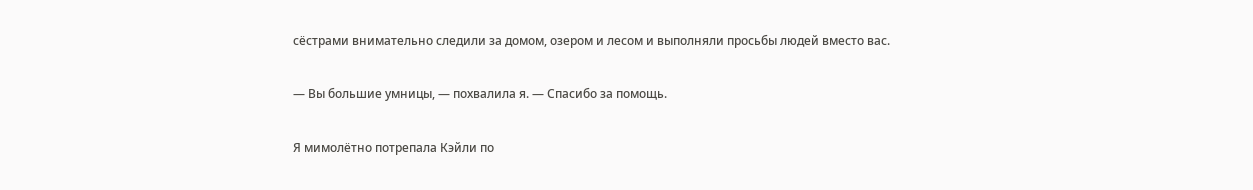сёстрами внимательно следили за домом, озером и лесом и выполняли просьбы людей вместо вас.

— Вы большие умницы, — похвалила я. — Спасибо за помощь.

Я мимолётно потрепала Кэйли по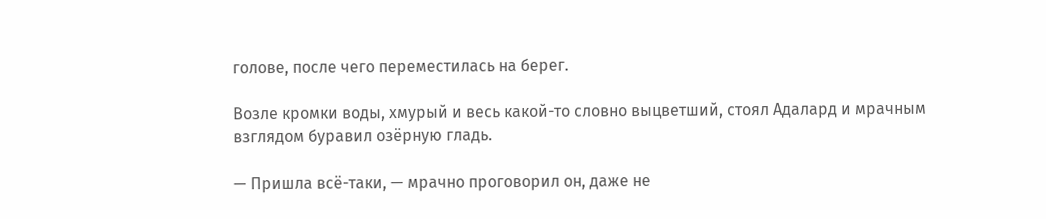голове, после чего переместилась на берег.

Возле кромки воды, хмурый и весь какой-то словно выцветший, стоял Адалард и мрачным взглядом буравил озёрную гладь.

— Пришла всё-таки, — мрачно проговорил он, даже не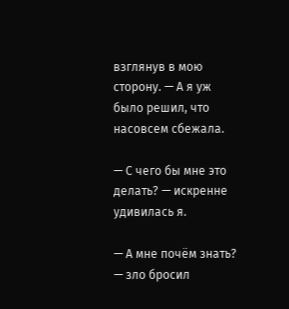взглянув в мою сторону. — А я уж было решил, что насовсем сбежала.

— С чего бы мне это делать? — искренне удивилась я.

— А мне почём знать? — зло бросил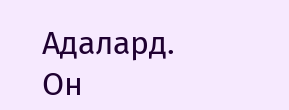Адалард. Он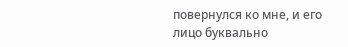повернулся ко мне, и его лицо буквально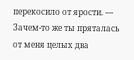перекосило от ярости. — Зачем-то же ты пряталась от меня целых два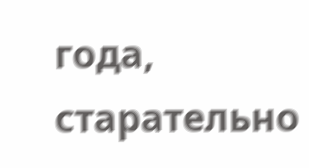года, старательно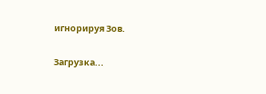игнорируя Зов.

Загрузка...